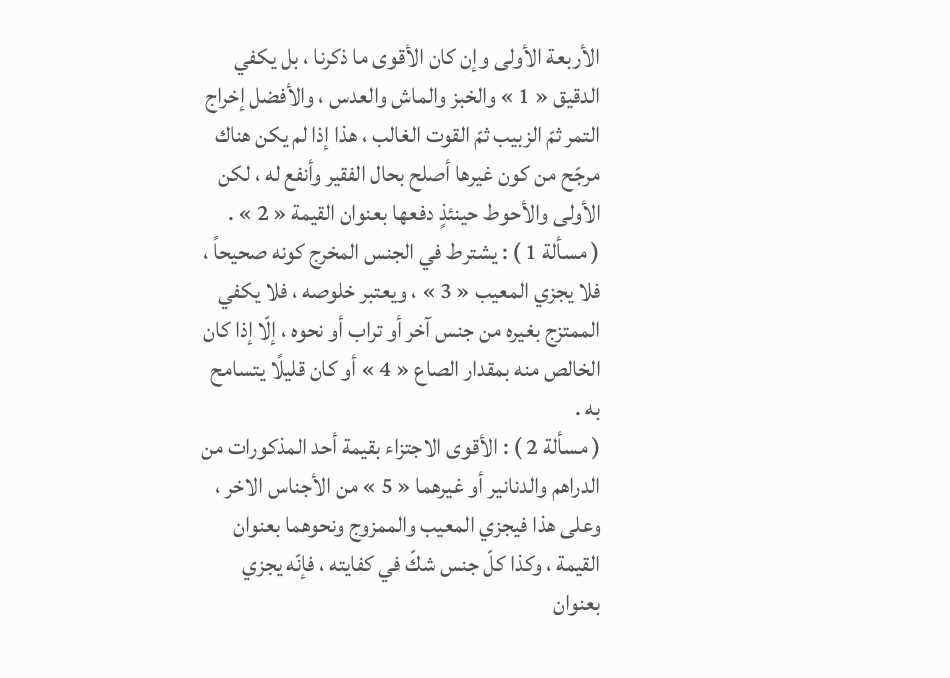الأربعة الأولى وإن كان الأقوى ما ذكرنا ، بل يكفي الدقيق « 1 » والخبز والماش والعدس ، والأفضل إخراج التمر ثمّ الزبيب ثمّ القوت الغالب ، هذا إذا لم يكن هناك مرجّح من كون غيرها أصلح بحال الفقير وأنفع له ، لكن الأولى والأحوط حينئذٍ دفعها بعنوان القيمة « 2 » .
( مسألة 1 ) : يشترط في الجنس المخرج كونه صحيحاً ، فلا يجزي المعيب « 3 » ، ويعتبر خلوصه ، فلا يكفي الممتزج بغيره من جنس آخر أو تراب أو نحوه ، إلّا إذا كان الخالص منه بمقدار الصاع « 4 » أو كان قليلًا يتسامح به .
( مسألة 2 ) : الأقوى الاجتزاء بقيمة أحد المذكورات من الدراهم والدنانير أو غيرهما « 5 » من الأجناس الاخر ، وعلى هذا فيجزي المعيب والممزوج ونحوهما بعنوان القيمة ، وكذا كلّ جنس شكّ في كفايته ، فإنّه يجزي بعنوان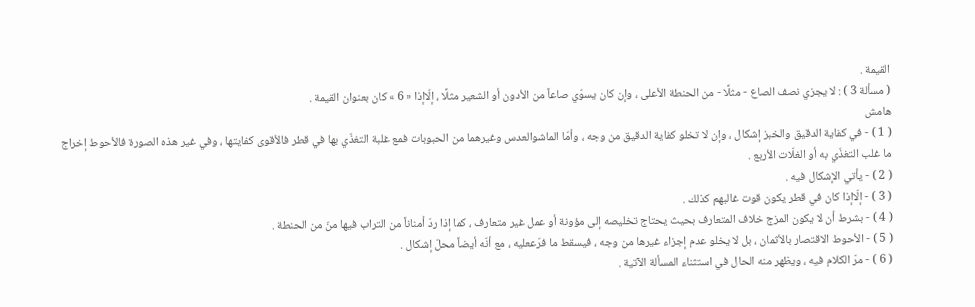القيمة .
( مسألة 3 ) : لا يجزي نصف الصاع - مثلًا - من الحنطة الأعلى ، وإن كان يسوّي صاعاً من الأدون أو الشعير مثلًا ، إلّاإذا « 6 » كان بعنوان القيمة .
هامش
( 1 ) - في كفاية الدقيق والخبز إشكال ، وإن لا تخلو كفاية الدقيق من وجه ، وأمّا الماشوالعدس وغيرهما من الحبوبات فمع غلبة التغذّي بها في قطر فالأقوى كفايتها ، وفي غير هذه الصورة فالأحوط إخراج ما غلب التغذّي به أو الغلّات الأربع .
( 2 ) - يأتي الإشكال فيه .
( 3 ) - إلّاإذا كان في قطر يكون قوت غالبهم كذلك .
( 4 ) - بشرط أن لا يكون المزج خلاف المتعارف بحيث يحتاج تخليصه إلى مؤونة أو عمل غير متعارف ، كما إذا ردّ أمناناً من التراب فيها منّ من الحنطة .
( 5 ) - الأحوط الاقتصار بالأثمان ، بل لا يخلو عدم إجزاء غيرها من وجه ، فيسقط ما فرّععليه ، مع أنّه أيضاً محلّ إشكال .
( 6 ) - مرّ الكلام فيه ، ويظهر منه الحال في استثناء المسألة الآتية .